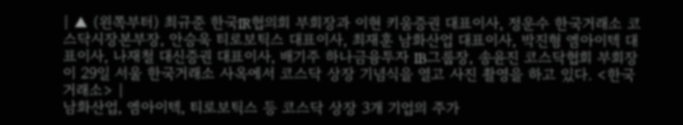| ▲ (왼쪽부터) 최규준 한국IR협의회 부회장과 이현 키움증권 대표이사, 정운수 한국거래소 코스닥시장본부장, 안승욱 티로보틱스 대표이사, 최재훈 남화산업 대표이사, 박진형 엠아이텍 대표이사, 나재철 대신증권 대표이사, 배기주 하나금융투자 IB그룹장, 송윤진 코스닥협회 부회장이 29일 서울 한국거래소 사옥에서 코스닥 상장 기념식을 열고 사진 촬영을 하고 있다. <한국거래소> |
남화산업, 엠아이텍, 티로보틱스 등 코스닥 상장 3개 기업의 주가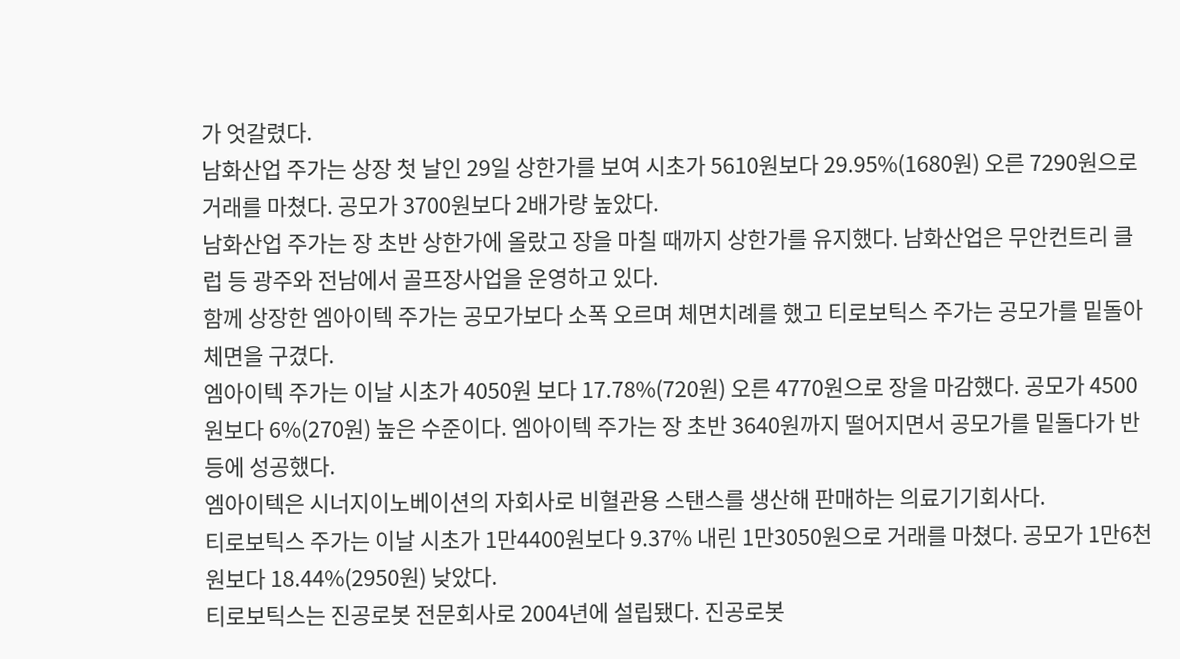가 엇갈렸다.
남화산업 주가는 상장 첫 날인 29일 상한가를 보여 시초가 5610원보다 29.95%(1680원) 오른 7290원으로 거래를 마쳤다. 공모가 3700원보다 2배가량 높았다.
남화산업 주가는 장 초반 상한가에 올랐고 장을 마칠 때까지 상한가를 유지했다. 남화산업은 무안컨트리 클럽 등 광주와 전남에서 골프장사업을 운영하고 있다.
함께 상장한 엠아이텍 주가는 공모가보다 소폭 오르며 체면치례를 했고 티로보틱스 주가는 공모가를 밑돌아 체면을 구겼다.
엠아이텍 주가는 이날 시초가 4050원 보다 17.78%(720원) 오른 4770원으로 장을 마감했다. 공모가 4500원보다 6%(270원) 높은 수준이다. 엠아이텍 주가는 장 초반 3640원까지 떨어지면서 공모가를 밑돌다가 반등에 성공했다.
엠아이텍은 시너지이노베이션의 자회사로 비혈관용 스탠스를 생산해 판매하는 의료기기회사다.
티로보틱스 주가는 이날 시초가 1만4400원보다 9.37% 내린 1만3050원으로 거래를 마쳤다. 공모가 1만6천 원보다 18.44%(2950원) 낮았다.
티로보틱스는 진공로봇 전문회사로 2004년에 설립됐다. 진공로봇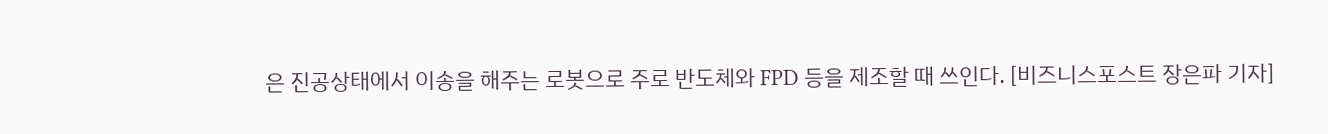은 진공상태에서 이송을 해주는 로봇으로 주로 반도체와 FPD 등을 제조할 때 쓰인다. [비즈니스포스트 장은파 기자]